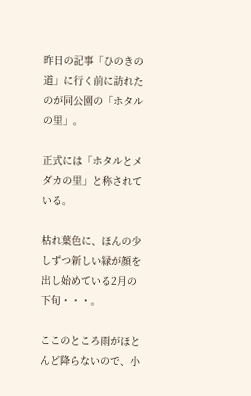昨日の記事「ひのきの道」に行く前に訪れたのが同公園の「ホタルの里」。

正式には「ホタルとメダカの里」と称されている。

枯れ葉色に、ほんの少しずつ新しい緑が顔を出し始めている2月の下旬・・・。

ここのところ雨がほとんど降らないので、小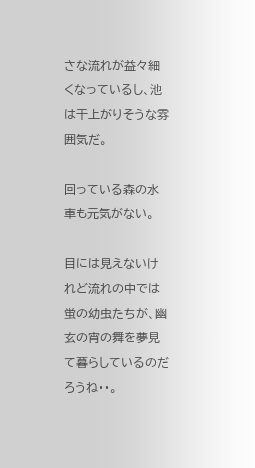さな流れが益々細くなっているし、池は干上がりそうな雰囲気だ。

回っている森の水車も元気がない。

目には見えないけれど流れの中では蛍の幼虫たちが、幽玄の宵の舞を夢見て暮らしているのだろうね・・。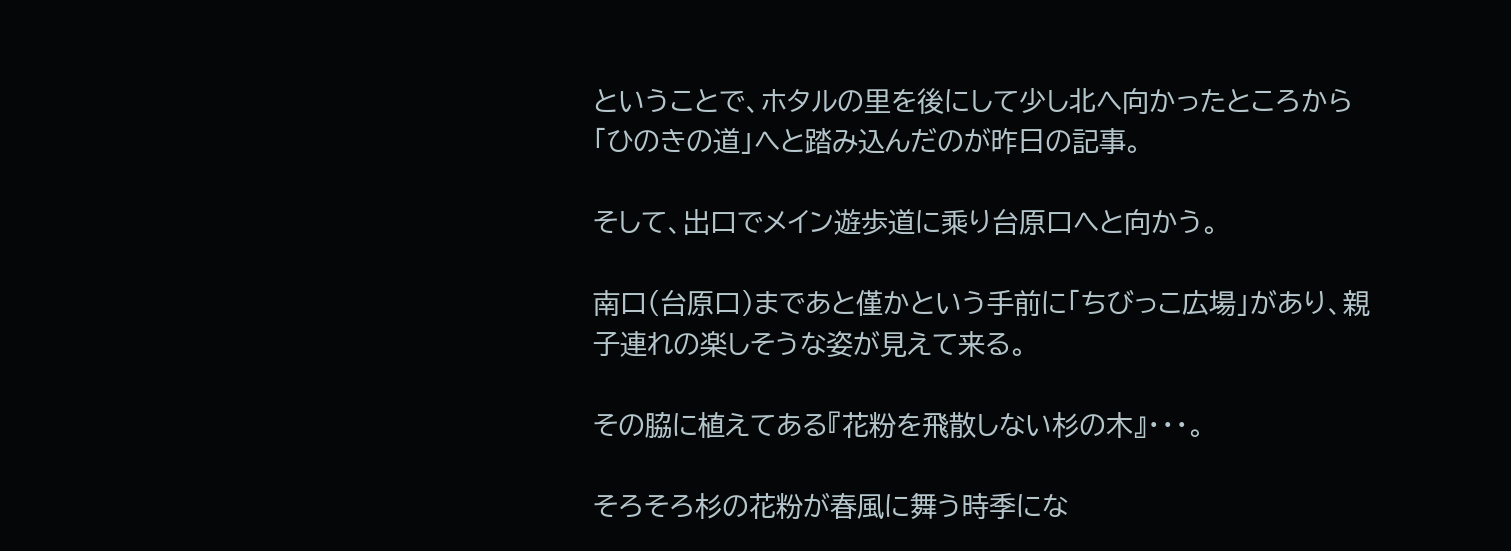ということで、ホタルの里を後にして少し北へ向かったところから「ひのきの道」へと踏み込んだのが昨日の記事。

そして、出口でメイン遊歩道に乘り台原口へと向かう。

南口(台原口)まであと僅かという手前に「ちびっこ広場」があり、親子連れの楽しそうな姿が見えて来る。

その脇に植えてある『花粉を飛散しない杉の木』・・・。

そろそろ杉の花粉が春風に舞う時季にな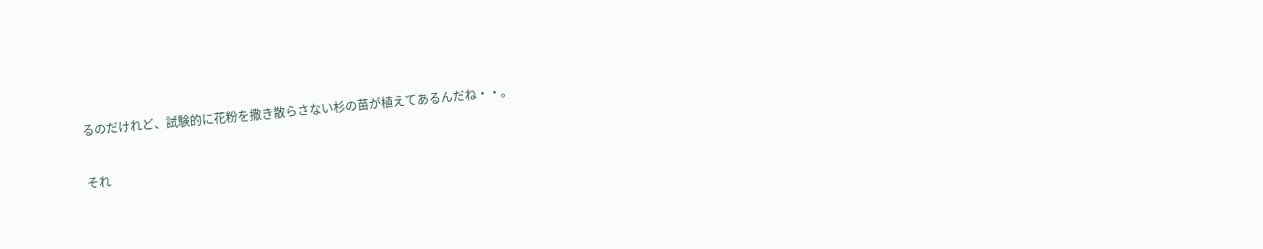るのだけれど、試験的に花粉を撒き散らさない杉の苗が植えてあるんだね・・。

それ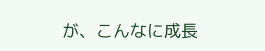が、こんなに成長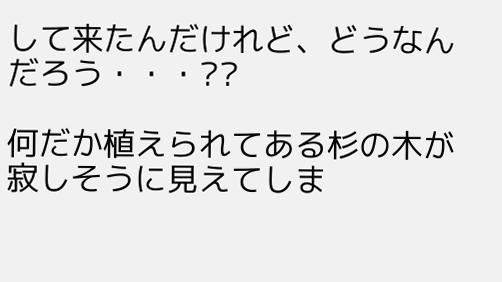して来たんだけれど、どうなんだろう・・・??

何だか植えられてある杉の木が寂しそうに見えてしま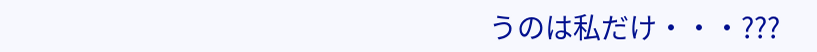うのは私だけ・・・???